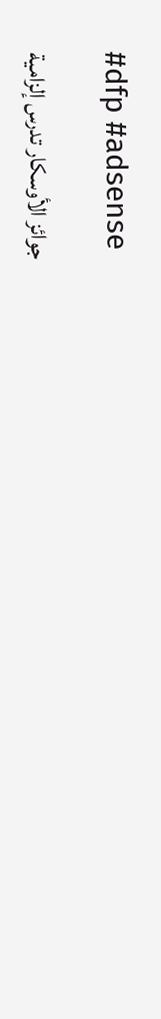#dfp #adsense

جوائز الأوسكار تدرس إلزامية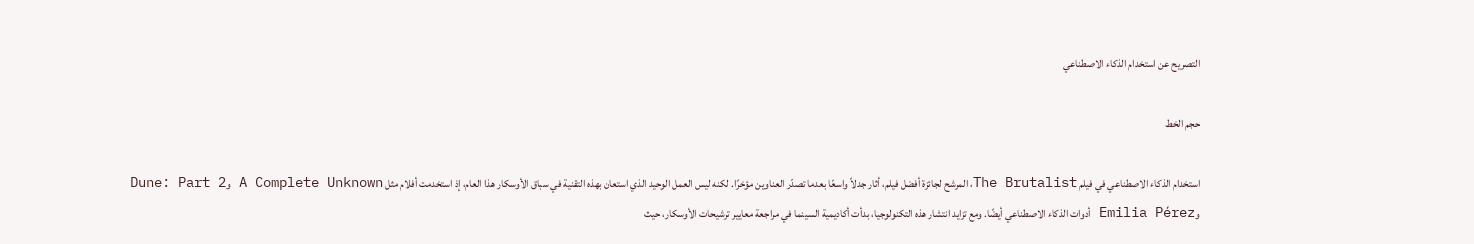التصريح عن استخدام الذكاء الاصطناعي

حجم الخط

استخدام الذكاء الاصطناعي في فيلم The Brutalist، المرشح لجائزة أفضل فيلم، أثار جدلاً واسعًا بعدما تصدّر العناوين مؤخرًا. لكنه ليس العمل الوحيد الذي استعان بهذه التقنية في سباق الأوسكار هذا العام، إذ استخدمت أفلام مثل A Complete Unknown وDune: Part 2 وEmilia Pérez أدوات الذكاء الاصطناعي أيضًا. ومع تزايد انتشار هذه التكنولوجيا، بدأت أكاديمية السينما في مراجعة معايير ترشيحات الأوسكار، حيث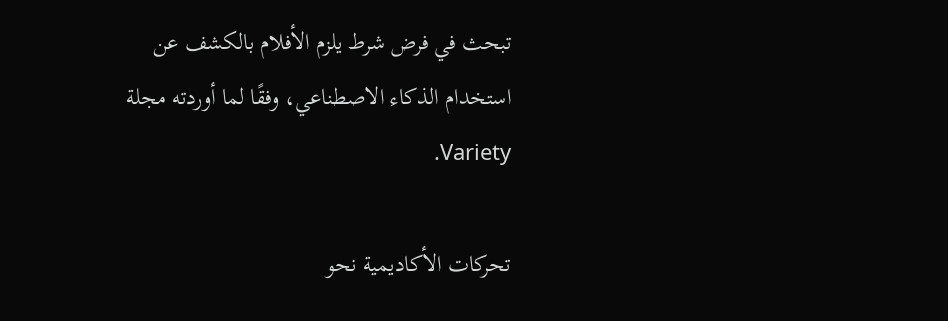تبحث في فرض شرط يلزم الأفلام بالكشف عن استخدام الذكاء الاصطناعي، وفقًا لما أوردته مجلة Variety.

تحركات الأكاديمية نحو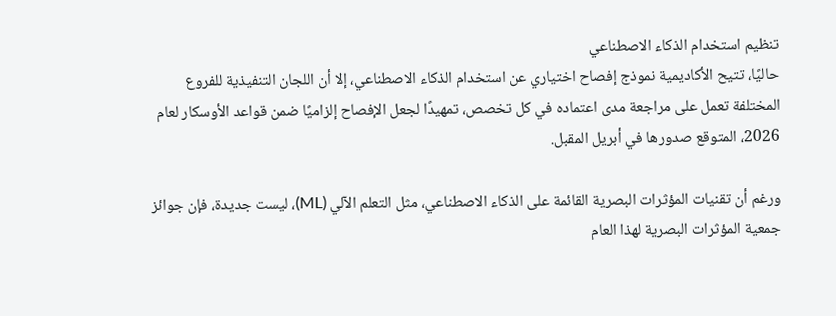تنظيم استخدام الذكاء الاصطناعي
حاليًا، تتيح الأكاديمية نموذج إفصاح اختياري عن استخدام الذكاء الاصطناعي، إلا أن اللجان التنفيذية للفروع المختلفة تعمل على مراجعة مدى اعتماده في كل تخصص، تمهيدًا لجعل الإفصاح إلزاميًا ضمن قواعد الأوسكار لعام 2026، المتوقع صدورها في أبريل المقبل.

ورغم أن تقنيات المؤثرات البصرية القائمة على الذكاء الاصطناعي، مثل التعلم الآلي (ML)، ليست جديدة، فإن جوائز جمعية المؤثرات البصرية لهذا العام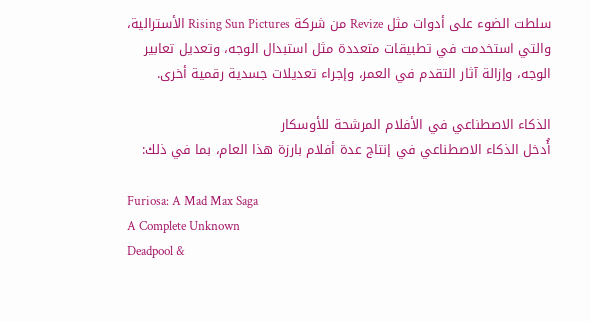سلطت الضوء على أدوات مثل Revize من شركة Rising Sun Pictures الأسترالية، والتي استخدمت في تطبيقات متعددة مثل استبدال الوجه، وتعديل تعابير الوجه، وإزالة آثار التقدم في العمر، وإجراء تعديلات جسدية رقمية أخرى.

الذكاء الاصطناعي في الأفلام المرشحة للأوسكار
أُدخل الذكاء الاصطناعي في إنتاج عدة أفلام بارزة هذا العام، بما في ذلك:

Furiosa: A Mad Max Saga
A Complete Unknown
Deadpool &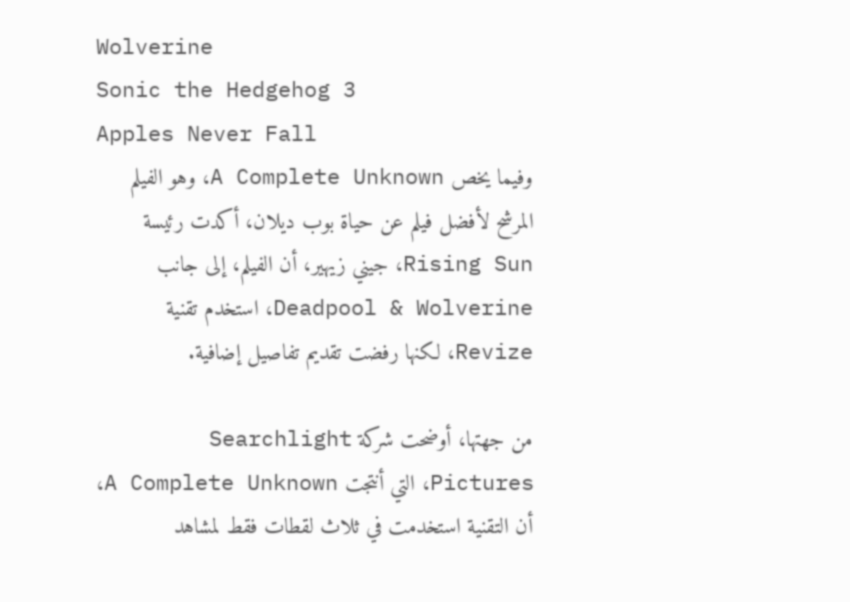Wolverine
Sonic the Hedgehog 3
Apples Never Fall
وفيما يخص A Complete Unknown، وهو الفيلم المرشح لأفضل فيلم عن حياة بوب ديلان، أكدت رئيسة Rising Sun، جيني زيهير، أن الفيلم، إلى جانب Deadpool & Wolverine، استخدم تقنية Revize، لكنها رفضت تقديم تفاصيل إضافية.

من جهتها، أوضحت شركة Searchlight Pictures، التي أنتجت A Complete Unknown، أن التقنية استخدمت في ثلاث لقطات فقط لمشاهد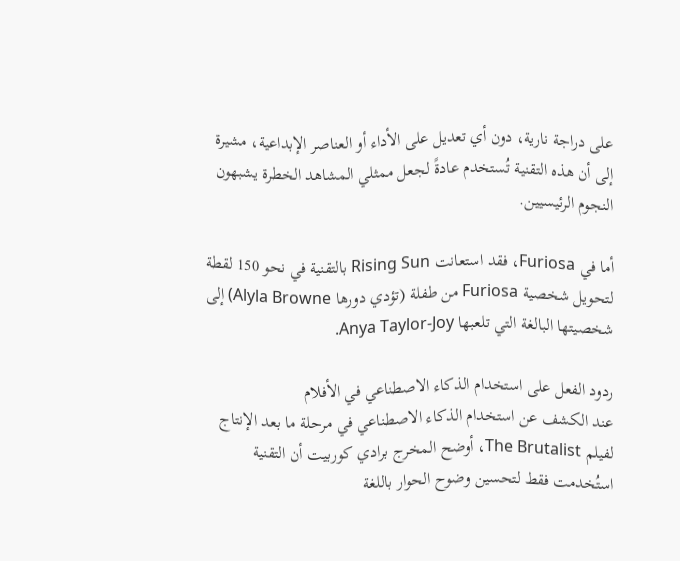على دراجة نارية، دون أي تعديل على الأداء أو العناصر الإبداعية، مشيرة إلى أن هذه التقنية تُستخدم عادةً لجعل ممثلي المشاهد الخطرة يشبهون النجوم الرئيسيين.

أما في Furiosa، فقد استعانت Rising Sun بالتقنية في نحو 150 لقطة لتحويل شخصية Furiosa من طفلة (تؤدي دورها Alyla Browne) إلى شخصيتها البالغة التي تلعبها Anya Taylor-Joy.

ردود الفعل على استخدام الذكاء الاصطناعي في الأفلام
عند الكشف عن استخدام الذكاء الاصطناعي في مرحلة ما بعد الإنتاج لفيلم The Brutalist، أوضح المخرج برادي كوربيت أن التقنية استُخدمت فقط لتحسين وضوح الحوار باللغة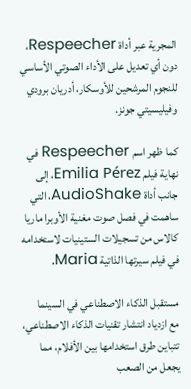المجرية عبر أداة Respeecher، دون أي تعديل على الأداء الصوتي الأساسي للنجوم المرشحين للأوسكار، أدريان برودي وفيليسيتي جونز.

كما ظهر اسم Respeecher في نهاية فيلم Emilia Pérez، إلى جانب أداة AudioShake، التي ساهمت في فصل صوت مغنية الأوبرا ماريا كالاس من تسجيلات الستينيات لاستخدامه في فيلم سيرتها الذاتية Maria.

مستقبل الذكاء الاصطناعي في السينما
مع ازدياد انتشار تقنيات الذكاء الاصطناعي، تتباين طرق استخدامها بين الأفلام، مما يجعل من الصعب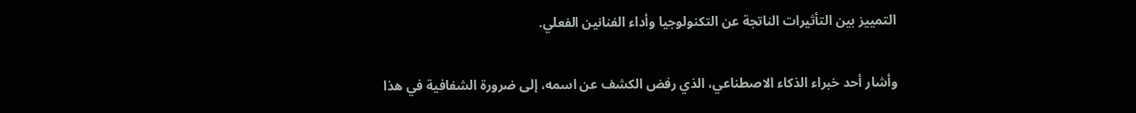التمييز بين التأثيرات الناتجة عن التكنولوجيا وأداء الفنانين الفعلي.

وأشار أحد خبراء الذكاء الاصطناعي، الذي رفض الكشف عن اسمه، إلى ضرورة الشفافية في هذا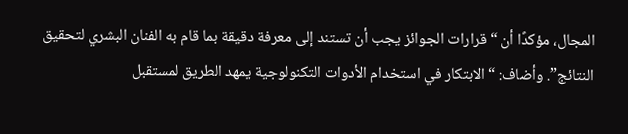المجال، مؤكدًا أن “قرارات الجوائز يجب أن تستند إلى معرفة دقيقة بما قام به الفنان البشري لتحقيق النتائج”. وأضاف: “الابتكار في استخدام الأدوات التكنولوجية يمهد الطريق لمستقبل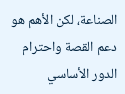الصناعة، لكن الأهم هو دعم القصة واحترام الدور الأساسي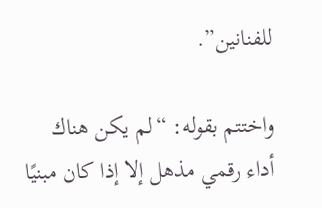للفنانين”.

واختتم بقوله: “لم يكن هناك أداء رقمي مذهل إلا إذا كان مبنيًا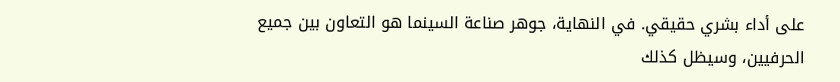على أداء بشري حقيقي. في النهاية، جوهر صناعة السينما هو التعاون بين جميع الحرفيين، وسيظل كذلك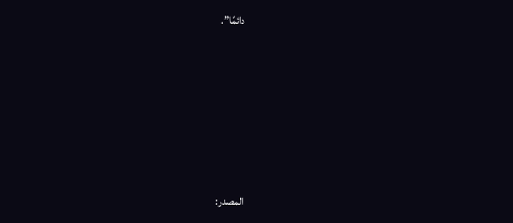دائمًا”.









المصدر: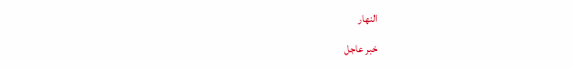النهار

خبر عاجل